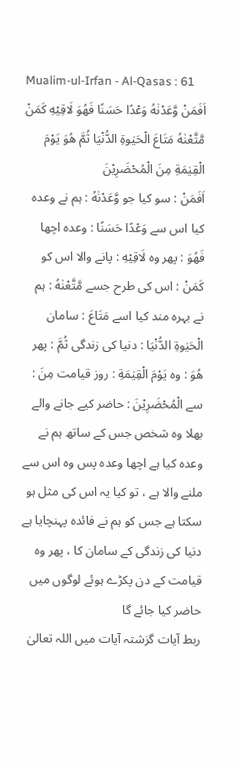Mualim-ul-Irfan - Al-Qasas : 61
اَفَمَنْ وَّعَدْنٰهُ وَعْدًا حَسَنًا فَهُوَ لَاقِیْهِ كَمَنْ مَّتَّعْنٰهُ مَتَاعَ الْحَیٰوةِ الدُّنْیَا ثُمَّ هُوَ یَوْمَ الْقِیٰمَةِ مِنَ الْمُحْضَرِیْنَ
اَفَمَنْ : سو کیا جو وَّعَدْنٰهُ : ہم نے وعدہ کیا اس سے وَعْدًا حَسَنًا : وعدہ اچھا فَهُوَ : پھر وہ لَاقِيْهِ : پانے والا اس کو كَمَنْ : اس کی طرح جسے مَّتَّعْنٰهُ : ہم نے بہرہ مند کیا اسے مَتَاعَ : سامان الْحَيٰوةِ الدُّنْيَا : دنیا کی زندگی ثُمَّ : پھر هُوَ : وہ يَوْمَ الْقِيٰمَةِ : روز قیامت مِنَ : سے الْمُحْضَرِيْنَ : حاضر کیے جانے والے
بھلا وہ شخص جس کے ساتھ ہم نے وعدہ کیا ہے اچھا وعدہ پس وہ اس سے ملنے والا ہے ، تو کیا یہ اس کی مثل ہو سکتا ہے جس کو ہم نے فائدہ پہنچایا ہے دنیا کی زندگی کے سامان کا ، پھر وہ قیامت کے دن پکڑے ہوئے لوگوں میں حاضر کیا جائے گا
ربط آیات گزشتہ آیات میں اللہ تعالیٰ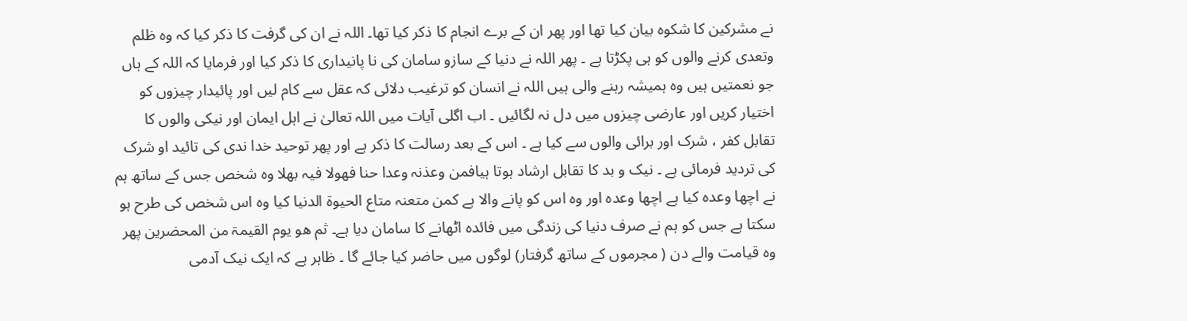نے مشرکین کا شکوہ بیان کیا تھا اور پھر ان کے برے انجام کا ذکر کیا تھا۔ اللہ نے ان کی گرفت کا ذکر کیا کہ وہ ظلم وتعدی کرنے والوں کو ہی پکڑتا ہے ۔ پھر اللہ نے دنیا کے سازو سامان کی نا پانیداری کا ذکر کیا اور فرمایا کہ اللہ کے ہاں جو نعمتیں ہیں وہ ہمیشہ رہنے والی ہیں اللہ نے انسان کو ترغیب دلائی کہ عقل سے کام لیں اور پائیدار چیزوں کو اختیار کریں اور عارضی چیزوں میں دل نہ لگائیں ۔ اب اگلی آیات میں اللہ تعالیٰ نے اہل ایمان اور نیکی والوں کا تقابل کفر ، شرک اور برائی والوں سے کیا ہے ۔ اس کے بعد رسالت کا ذکر ہے اور پھر توحید خدا ندی کی تائید او شرک کی تردید فرمائی ہے ۔ نیک و بد کا تقابل ارشاد ہوتا ہیافمن وعذنہ وعدا حنا فھولا فیہ بھلا وہ شخص جس کے ساتھ ہم نے اچھا وعدہ کیا ہے اچھا وعدہ اور وہ اس کو پانے والا ہے کمن متعنہ متاع الحیوۃ الدنیا کیا وہ اس شخص کی طرح ہو سکتا ہے جس کو ہم نے صرف دنیا کی زندگی میں فائدہ اٹھانے کا سامان دیا ہے۔ ثم ھو یوم القیمۃ من المحضرین پھر وہ قیامت والے دن ( مجرموں کے ساتھ گرفتار) لوگوں میں حاضر کیا جائے گا ۔ ظاہر ہے کہ ایک نیک آدمی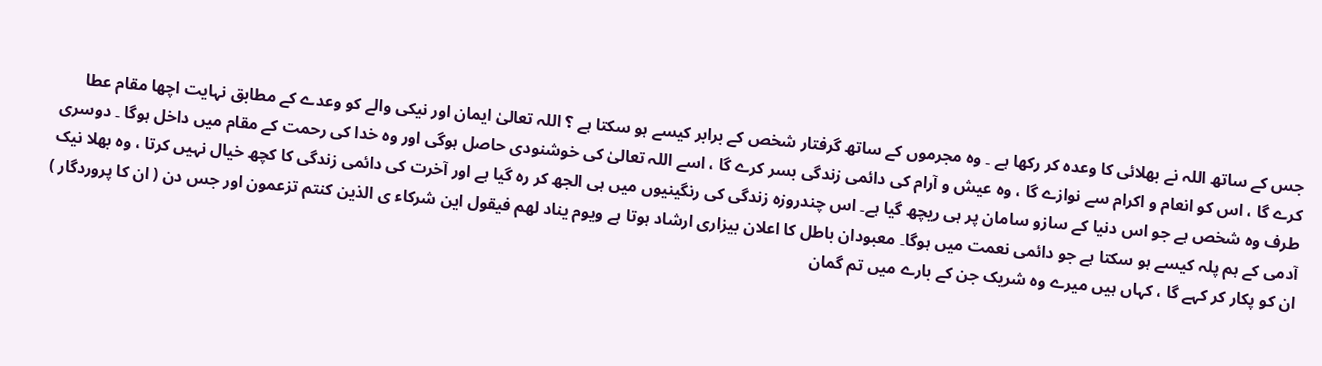جس کے ساتھ اللہ نے بھلائی کا وعدہ کر رکھا ہے ۔ وہ مجرموں کے ساتھ گرفتار شخص کے برابر کیسے ہو سکتا ہے ؟ اللہ تعالیٰ ایمان اور نیکی والے کو وعدے کے مطابق نہایت اچھا مقام عطا کرے گا ، اس کو انعام و اکرام سے نوازے گا ، وہ عیش و آرام کی دائمی زندگی بسر کرے گا ، اسے اللہ تعالیٰ کی خوشنودی حاصل ہوگی اور وہ خدا کی رحمت کے مقام میں داخل ہوگا ۔ دوسری طرف وہ شخص ہے جو اس دنیا کے سازو سامان پر ہی ریچھ گیا ہے۔ اس چندروزہ زندگی کی رنگینیوں میں ہی الجھ کر رہ گیا ہے اور آخرت کی دائمی زندگی کا کچھ خیال نہیں کرتا ، وہ بھلا نیک آدمی کے ہم پلہ کیسے ہو سکتا ہے جو دائمی نعمت میں ہوگا۔ معبودان باطل کا اعلان بیزاری ارشاد ہوتا ہے ویوم یناد لھم فیقول این شرکاء ی الذین کنتم تزعمون اور جس دن ( ان کا پروردگار ) ان کو پکار کر کہے گا ، کہاں ہیں میرے وہ شریک جن کے بارے میں تم گمان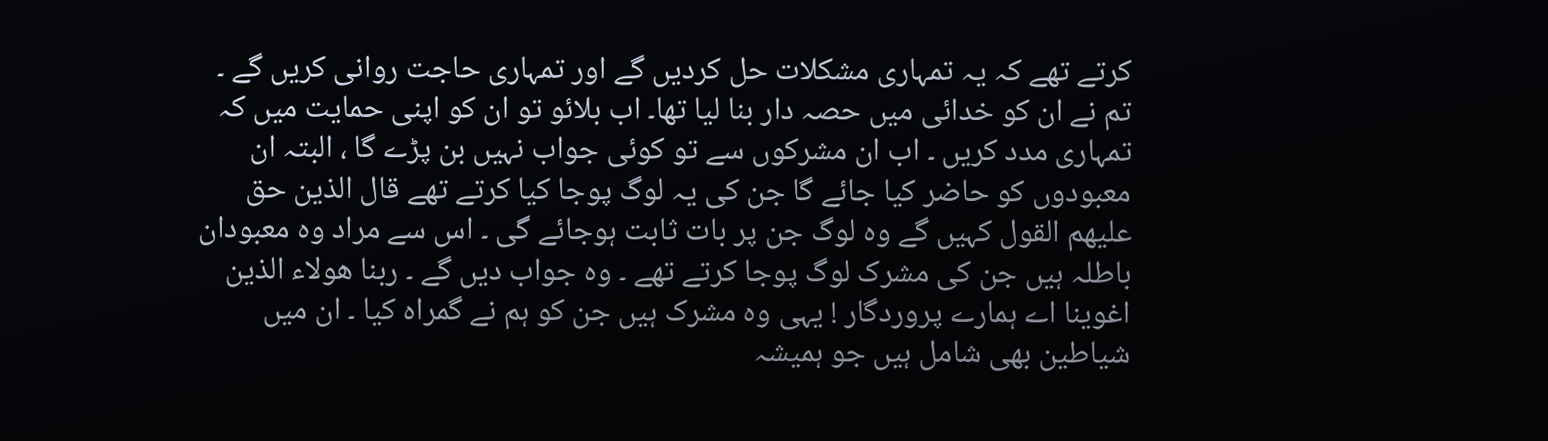کرتے تھے کہ یہ تمہاری مشکلات حل کردیں گے اور تمہاری حاجت روانی کریں گے ۔ تم نے ان کو خدائی میں حصہ دار بنا لیا تھا۔ اب بلائو تو ان کو اپنی حمایت میں کہ تمہاری مدد کریں ۔ اب ان مشرکوں سے تو کوئی جواب نہیں بن پڑے گا ، البتہ ان معبودوں کو حاضر کیا جائے گا جن کی یہ لوگ پوجا کیا کرتے تھے قال الذین حق علیھم القول کہیں گے وہ لوگ جن پر بات ثابت ہوجائے گی ۔ اس سے مراد وہ معبودان باطلہ ہیں جن کی مشرک لوگ پوجا کرتے تھے ۔ وہ جواب دیں گے ۔ ربنا ھولاء الذین اغوینا اے ہمارے پروردگار ! یہی وہ مشرک ہیں جن کو ہم نے گمراہ کیا ۔ ان میں شیاطین بھی شامل ہیں جو ہمیشہ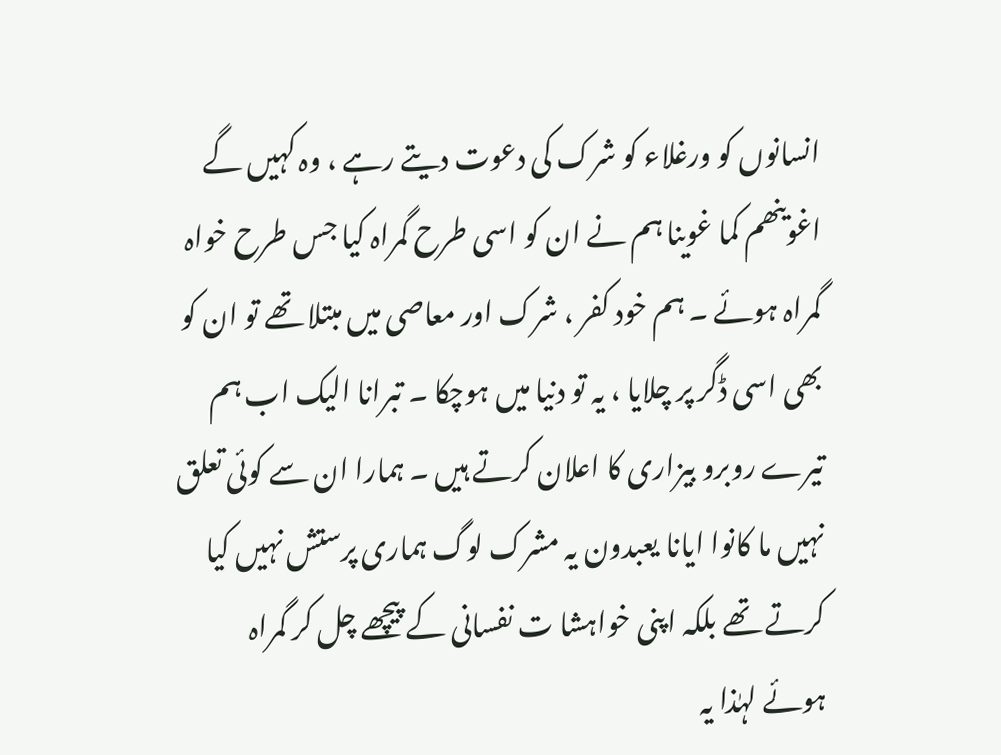انسانوں کو ورغلاء کو شرک کی دعوت دیتے رہے ، وہ کہیں گے اغوینھم کما غوینا ہم نے ان کو اسی طرح گمراہ کیا جس طرح خواہ گمراہ ہوئے ۔ ہم خود کفر ، شرک اور معاصی میں مبتلا تھے تو ان کو بھی اسی ڈگر پر چلایا ، یہ تو دنیا میں ہوچکا ۔ تبرانا الیک اب ہم تیرے روبرو بیزاری کا اعلان کرتے ہیں ۔ ہمارا ان سے کوئی تعلق نہیں ما کانوا ایانا یعبدون یہ مشرک لوگ ہماری پرستش نہیں کیا کرتے تھے بلکہ اپنی خواہشا ت نفسانی کے پیچھے چل کر گمراہ ہوئے لہٰذا یہ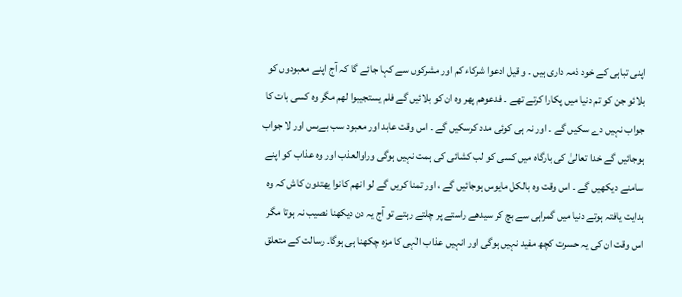اپنی تباہی کے خود ذمہ داری ہیں ۔ و قیل ادعوا شرکاء کم اور مشرکوں سے کہا جائے گا کہ آج اپنے معبودوں کو بلائو جن کو تم دنیا میں پکارا کرتے تھے ۔ فدعوھم پھر وہ ان کو بلائیں گے فلم یستجیبوا لھم مگر وہ کسی بات کا جواب نہیں دے سکیں گے ۔ اور نہ ہی کوئی مدد کرسکیں گے ۔ اس وقت عابد اور معبود سب بےبس اور لا جواب ہوجائیں گے خدا تعالیٰ کی بارگاہ میں کسی کو لب کشائی کی ہمت نہیں ہوگی وراوالعذب اور وہ عذاب کو اپنے سامنے دیکھیں گے ۔ اس وقت وہ بالکل مایوس ہوجائیں گے ، اور تمنا کریں گے لو انھم کانوا یھتدون کاش کہ وہ ہدایت یافتہ ہوتے دنیا میں گمراہی سے بچ کر سیدھے راستے پر چلتے رہتے تو آج یہ دن دیکھنا نصیب نہ ہوتا مگر اس وقت ان کی یہ حسرت کچھ مفید نہیں ہوگی اور انہیں عذاب الٰہی کا مزہ چکھنا ہی ہوگا۔ رسالت کے متعلق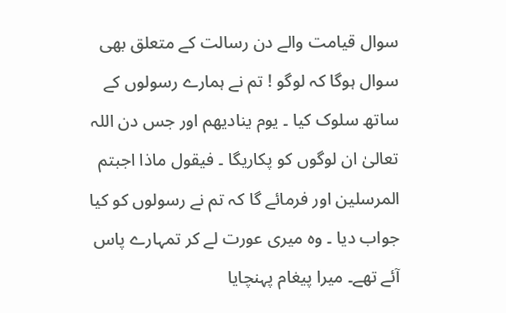سوال قیامت والے دن رسالت کے متعلق بھی سوال ہوگا کہ لوگو ! تم نے ہمارے رسولوں کے ساتھ سلوک کیا ۔ یوم ینادیھم اور جس دن اللہ تعالیٰ ان لوگوں کو پکاریگا ۔ فیقول ماذا اجبتم المرسلین اور فرمائے گا کہ تم نے رسولوں کو کیا جواب دیا ۔ وہ میری عورت لے کر تمہارے پاس آئے تھے۔ میرا پیغام پہنچایا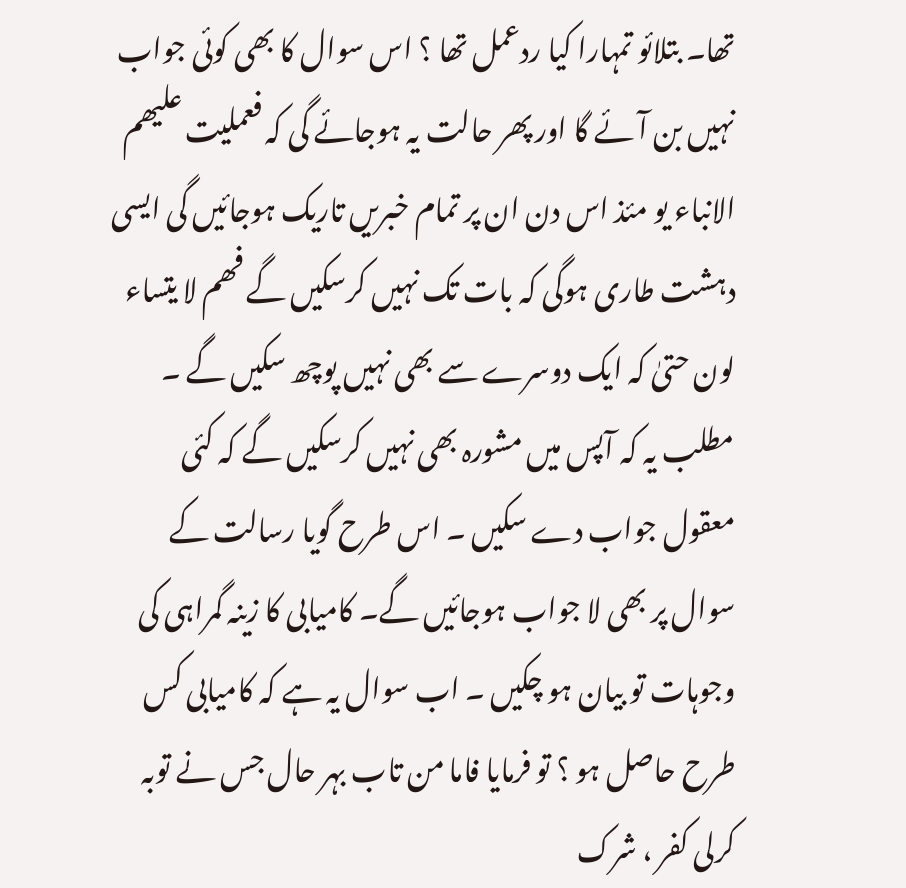تھا۔ بتلائو تمہارا کیا ردعمل تھا ؟ اس سوال کا بھی کوئی جواب نہیں بن آئے گا اور پھر حالت یہ ہوجائے گی کہ فعملیت علیھم الانباء یو مئذ اس دن ان پر تمام خبریں تاریک ہوجائیں گی ایسی دہشت طاری ہوگی کہ بات تک نہیں کرسکیں گے فھم لا یتساء لون حتیٰ کہ ایک دوسرے سے بھی نہیں پوچھ سکیں گے ۔ مطلب یہ کہ آپس میں مشورہ بھی نہیں کرسکیں گے کہ کئی معقول جواب دے سکیں ۔ اس طرح گویا رسالت کے سوال پر بھی لا جواب ہوجائیں گے۔ کامیابی کا زینہ گمراہی کی وجوہات تو بیان ہو چکیں ۔ اب سوال یہ ہے کہ کامیابی کس طرح حاصل ہو ؟ تو فرمایا فاما من تاب بہر حال جس نے توبہ کرلی کفر ، شرک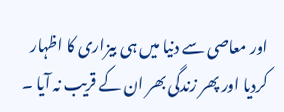اور معاصی سے دنیا میں ہی بیزاری کا اظہار کردیا اور پھر زندگی بھر ان کے قریب نہ آیا ۔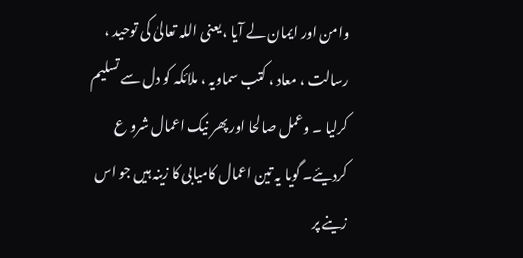وامن اور ایمان لے آیا ، یعنی اللہ تعالیٰ کی توحید ، رسالت ، معاد ، کتب سماویہ ، ملائکہ کو دل سے تسلیم کرلیا ۔ وعمل صالحا اور پھر نیک اعمال شرو ع کردیئے۔ گویا یہ تین اعمال کامیابی کا زینہ ہیں جو اس زینے پر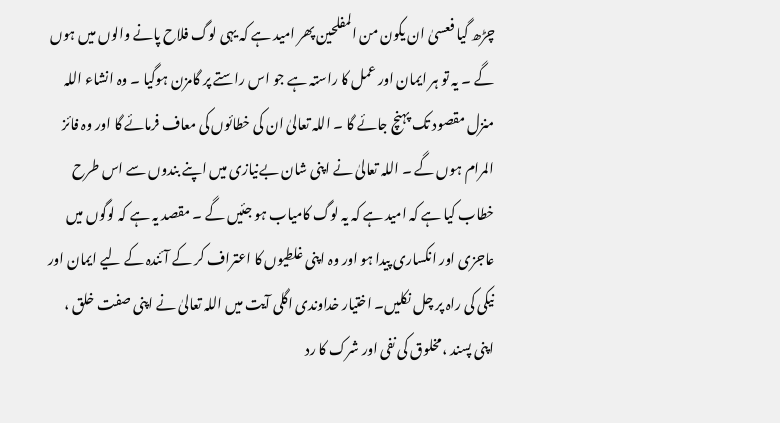چڑھ گیا فعسیٰ ان یکون من المفلحین پھر امید ہے کہ یہی لوگ فلاح پانے والوں میں ہوں گے ۔ یہ تو ہر ایمان اور عمل کا راستہ ہے جو اس راستے پر گامزن ہوگیا ۔ وہ انشاء اللہ منزل مقصود تک پہنچ جائے گا ۔ اللہ تعالیٰ ان کی خطائوں کی معاف فرمائے گا اور وہ فائز المرام ہوں گے ۔ اللہ تعالیٰ نے اپنی شان بےنیازی میں اپنے بندوں سے اس طرح خطاب کیا ہے کہ امید ہے کہ یہ لوگ کامیاب ہو جئیں گے ۔ مقصد یہ ہے کہ لوگوں میں عاجزی اور انکساری پیدا ہو اور وہ اپنی غلطیوں کا اعتراف کر کے آئندہ کے لیے ایمان اور نیکی کی راہ پر چل نکلیں۔ اختیار خداوندی اگلی آیت میں اللہ تعالیٰ نے اپنی صفت خلق ، اپنی پسند ، مخلوق کی نفی اور شرک کا رد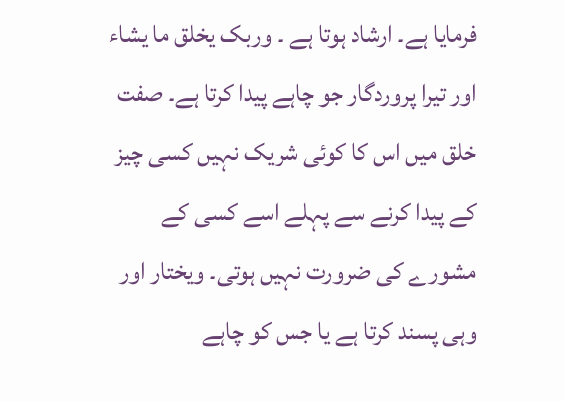فرمایا ہے۔ ارشاد ہوتا ہے ۔ وربک یخلق ما یشاء اور تیرا پروردگار جو چاہے پیدا کرتا ہے۔ صفت خلق میں اس کا کوئی شریک نہیں کسی چیز کے پیدا کرنے سے پہلے اسے کسی کے مشورے کی ضرورت نہیں ہوتی۔ ویختار اور وہی پسند کرتا ہے یا جس کو چاہے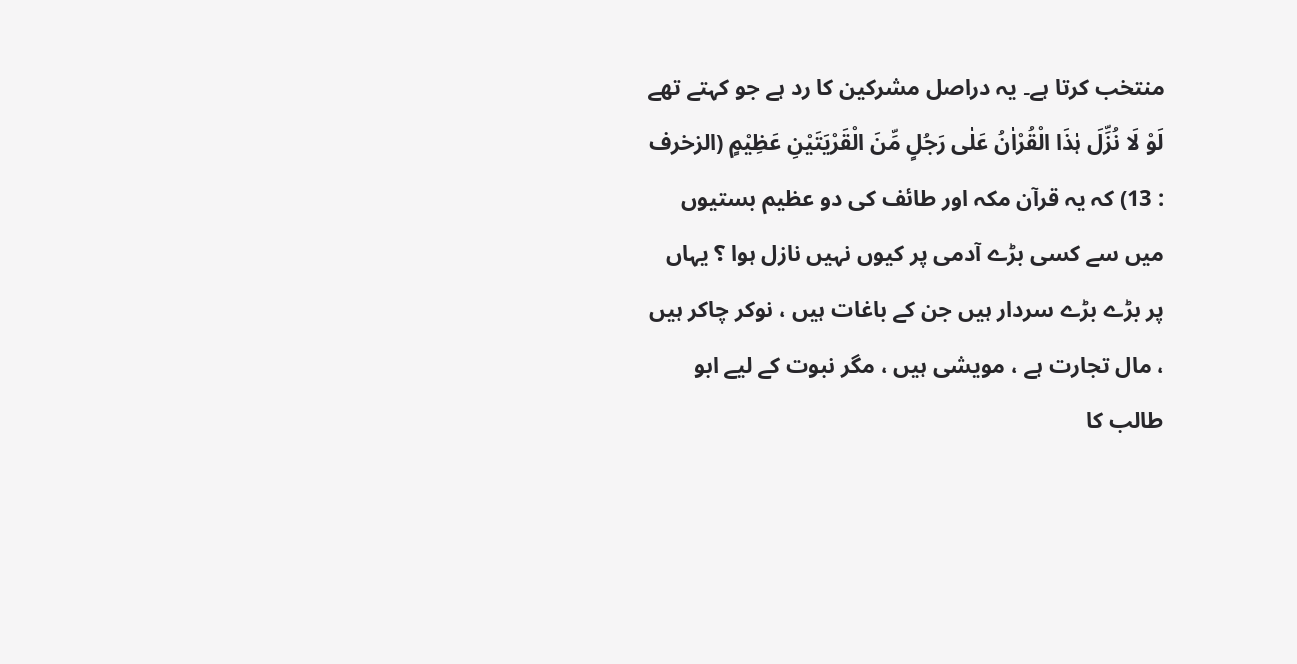منتخب کرتا ہے۔ یہ دراصل مشرکین کا رد ہے جو کہتے تھے لَوْ لَا نُزِّلَ ہٰذَا الْقُرْاٰنُ عَلٰی رَجُلٍ مِّنَ الْقَرْیَتَیْنِ عَظِیْمٍ (الزخرف : 13) کہ یہ قرآن مکہ اور طائف کی دو عظیم بستیوں میں سے کسی بڑے آدمی پر کیوں نہیں نازل ہوا ؟ یہاں پر بڑے بڑے سردار ہیں جن کے باغات ہیں ، نوکر چاکر ہیں ، مال تجارت ہے ، مویشی ہیں ، مگر نبوت کے لیے ابو طالب کا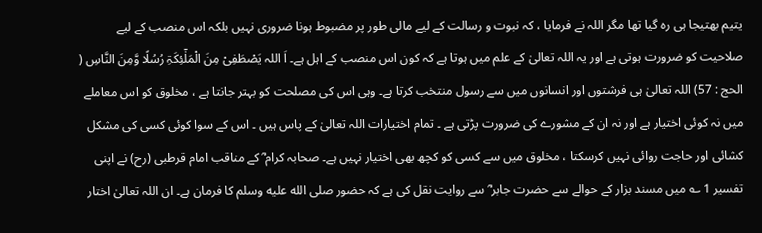یتیم بھتیجا ہی رہ گیا تھا مگر اللہ نے فرمایا ، کہ نبوت و رسالت کے لیے مالی طور پر مضبوط ہونا ضروری نہیں بلکہ اس منصب کے لیے صلاحیت کو ضرورت ہوتی ہے اور یہ اللہ تعالیٰ کے علم میں ہوتا ہے کہ کون اس منصب کے اہل ہے۔ اَ اللہ یَصْطَفِیْ مِنَ الْمَلٰٓئِکَۃِ رُسُلًا وَّمِنَ النَّاسِ ( الحج : 57) اللہ تعالیٰ ہی فرشتوں اور انسانوں میں سے رسول منتخب کرتا ہے۔ وہی اس کی مصلحت کو بہتر جانتا ہے ، مخلوق کو اس معاملے میں نہ کوئی اختیار ہے اور نہ ان کے مشورے کی ضرورت پڑتی ہے ۔ تمام اختیارات اللہ تعالیٰ کے پاس ہیں ۔ اس کے سوا کوئی کسی کی مشکل کشائی اور حاجت روائی نہیں کرسکتا ، مخلوق میں سے کسی کو کچھ بھی اختیار نہیں ہے۔ صحابہ کرام ؓ کے مناقب امام قرطبی (رح) نے اپنی تفسیر 1 ؎ میں مسند بزار کے حوالے سے حضرت جابر ؓ سے روایت نقل کی ہے کہ حضور صلى الله عليه وسلم کا فرمان ہے۔ ان اللہ تعالیٰ اختار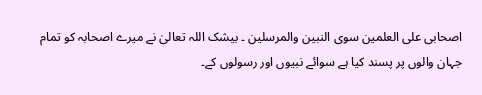اصحابی علی العلمین سوی النبین والمرسلین ۔ بیشک اللہ تعالیٰ نے میرے اصحابہ کو تمام جہان والوں پر پسند کیا ہے سوائے نبیوں اور رسولوں کے۔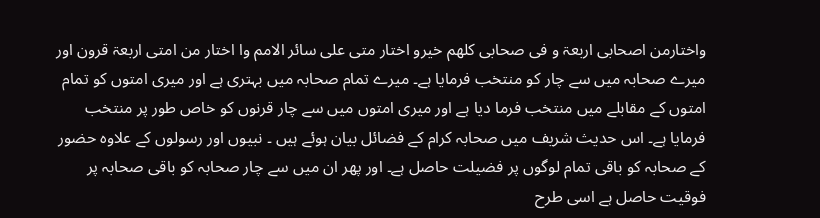واختارمن اصحابی اربعۃ و فی صحابی کلھم خیرو اختار متی علی سائر الامم وا اختار من امتی اربعۃ قرون اور میرے صحابہ میں سے چار کو منتخب فرمایا ہے۔ میرے تمام صحابہ میں بہتری ہے اور میری امتوں کو تمام امتوں کے مقابلے میں منتخب فرما دیا ہے اور میری امتوں میں سے چار قرنوں کو خاص طور پر منتخب فرمایا ہے۔ اس حدیث شریف میں صحابہ کرام کے فضائل بیان ہوئے ہیں ۔ نبیوں اور رسولوں کے علاوہ حضور کے صحابہ کو باقی تمام لوگوں پر فضیلت حاصل ہے۔ اور پھر ان میں سے چار صحابہ کو باقی صحابہ پر فوقیت حاصل ہے اسی طرح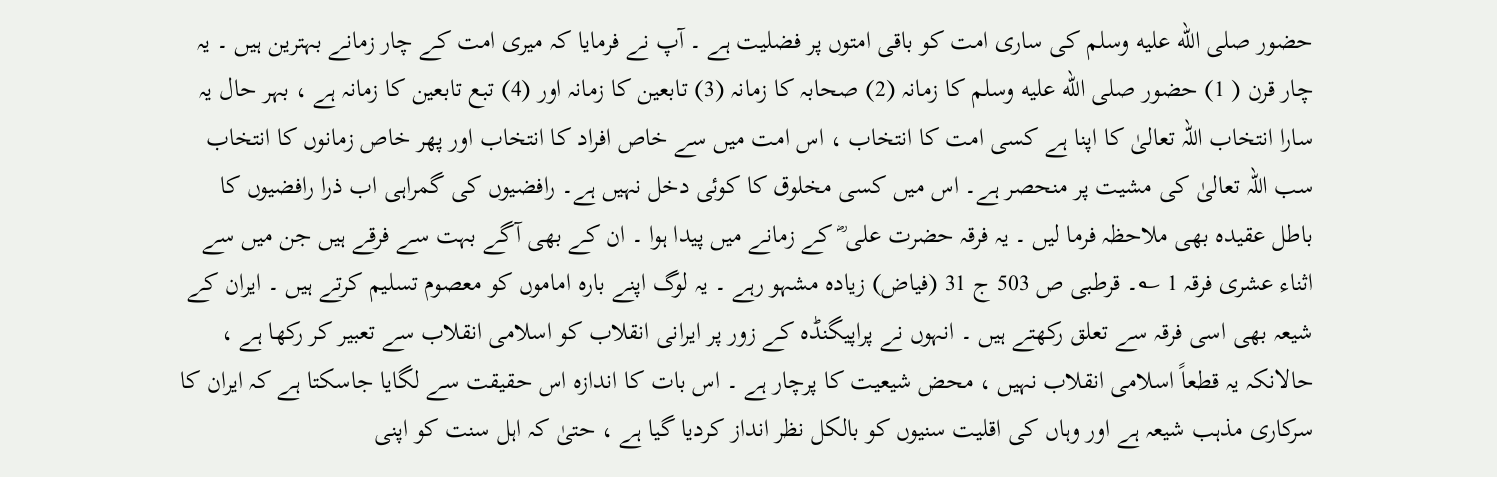حضور صلى الله عليه وسلم کی ساری امت کو باقی امتوں پر فضلیت ہے ۔ آپ نے فرمایا کہ میری امت کے چار زمانے بہترین ہیں ۔ یہ چار قرن ( 1) حضور صلى الله عليه وسلم کا زمانہ (2) صحابہ کا زمانہ (3) تابعین کا زمانہ اور (4) تبع تابعین کا زمانہ ہے ، بہر حال یہ سارا انتخاب اللہ تعالیٰ کا اپنا ہے کسی امت کا انتخاب ، اس امت میں سے خاص افراد کا انتخاب اور پھر خاص زمانوں کا انتخاب سب اللہ تعالیٰ کی مشیت پر منحصر ہے۔ اس میں کسی مخلوق کا کوئی دخل نہیں ہے۔ رافضیوں کی گمراہی اب ذرا رافضیوں کا باطل عقیدہ بھی ملاحظہ فرما لیں ۔ یہ فرقہ حضرت علی ؓ کے زمانے میں پیدا ہوا ۔ ان کے بھی آگے بہت سے فرقے ہیں جن میں سے اثناء عشری فرقہ 1 ؎۔ قرطبی ص 503 ج 31 (فیاض) زیادہ مشہو رہے ۔ یہ لوگ اپنے بارہ اماموں کو معصوم تسلیم کرتے ہیں ۔ ایران کے شیعہ بھی اسی فرقہ سے تعلق رکھتے ہیں ۔ انہوں نے پراپیگنڈہ کے زور پر ایرانی انقلاب کو اسلامی انقلاب سے تعبیر کر رکھا ہے ، حالانکہ یہ قطعاً اسلامی انقلاب نہیں ، محض شیعیت کا پرچار ہے ۔ اس بات کا اندازہ اس حقیقت سے لگایا جاسکتا ہے کہ ایران کا سرکاری مذہب شیعہ ہے اور وہاں کی اقلیت سنیوں کو بالکل نظر انداز کردیا گیا ہے ، حتیٰ کہ اہل سنت کو اپنی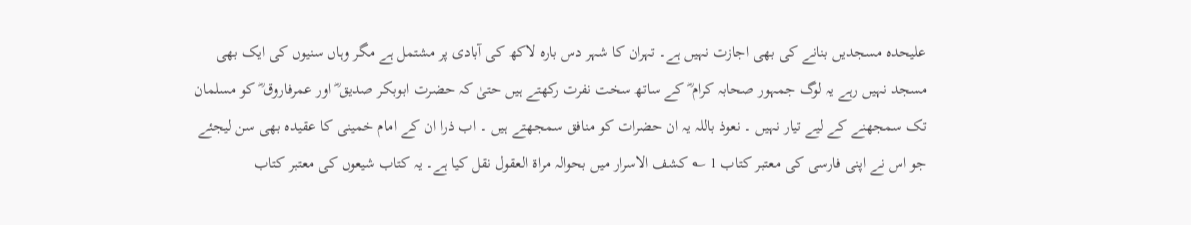علیحدہ مسجدیں بنانے کی بھی اجازت نہیں ہے۔ تہران کا شہر دس بارہ لاکھ کی آبادی پر مشتمل ہے مگر وہاں سنیوں کی ایک بھی مسجد نہیں رہے یہ لوگ جمہور صحابہ کرام ؓ کے ساتھ سخت نفرت رکھتے ہیں حتیٰ کہ حضرت ابوبکر صدیق ؓ اور عمرفاروق ؓ کو مسلمان تک سمجھنے کے لیے تیار نہیں ۔ نعوذ باللہ یہ ان حضرات کو منافق سمجھتے ہیں ۔ اب ذرا ان کے امام خمینی کا عقیدہ بھی سن لیجئے جو اس نے اپنی فارسی کی معتبر کتاب 1 ؎ کشف الاسرار میں بحوالہ مراۃ العقول نقل کیا ہے۔ یہ کتاب شیعوں کی معتبر کتاب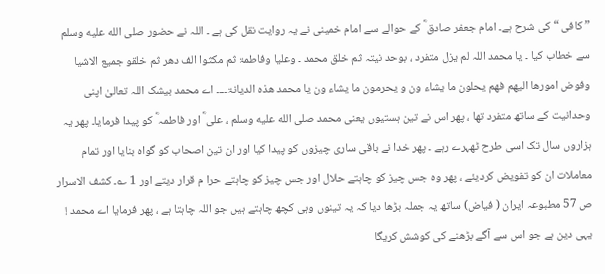” کافی “ کی شرح ہے۔ امام جعفر صادق ؓ کے حوالے سے امام خمینی نے یہ روایت نقل کی ہے ۔ اللہ نے حضور صلى الله عليه وسلم سے خطاب کیا ۔ یا محمد اللہ لم یزل متفرد ، بوحد نیتہ ثم خلق محمد ۔ وعلیا وفاطمۃ ثم مکثوا الف دھر ثم خلقو جمیع الاشیا وفوض امورھا الیھم فھم یحلون ما یشاء ون و یحرمون ما یشاء ون یا محمد ھذہ الدیانۃ۔۔۔۔ اے محمد بیشک اللہ تعالیٰ اپنی وحدانیت کے ساتھ متفرد تھا ، پھر اس نے تین ہستیوں یعنی محمد صلى الله عليه وسلم ، علی ؓ اور فاطمہ ؓ کو پیدا فرمایا۔ پھر یہ ہزاروں سال تک اسی طرح ٹھہرے رہے ۔ پھر خدا نے باقی ساری چیزوں کو پیدا کیا اور ان تین اصحاب کو گواہ بنایا اور تمام معاملات ان کو تفویض کردیئے ، پھر وہ جس چیز کو چاہتے حلال اور جس چیز کو چاہتے حرا م قرار دیتے اور 1 ؎۔ کشف الاسرار ص 57 مطبوعہ ایران ( فیاض) ساتھ یہ جملہ بڑھا دیا کہ یہ تینوں وہی کچھ چاہتے ہیں جو اللہ چاہتا ہے ، پھر فرمایا اے محمد ! یہی دین ہے جو اس سے آگے بڑھنے کی کوشش کریگا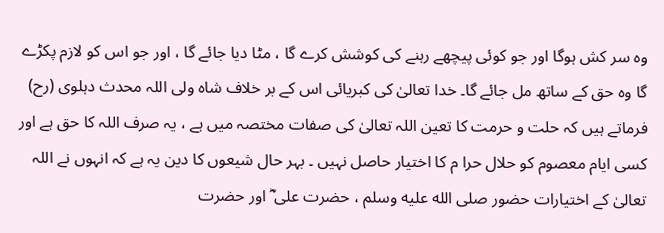وہ سر کش ہوگا اور جو کوئی پیچھے رہنے کی کوشش کرے گا ، مٹا دیا جائے گا ، اور جو اس کو لازم پکڑے گا وہ حق کے ساتھ مل جائے گا۔ خدا تعالیٰ کی کبریائی اس کے بر خلاف شاہ ولی اللہ محدث دہلوی (رح) فرماتے ہیں کہ حلت و حرمت کا تعین اللہ تعالیٰ کی صفات مختصہ میں ہے ، یہ صرف اللہ کا حق ہے اور کسی ایام معصوم کو حلال حرا م کا اختیار حاصل نہیں ۔ بہر حال شیعوں کا دین یہ ہے کہ انہوں نے اللہ تعالیٰ کے اختیارات حضور صلى الله عليه وسلم ، حضرت علی ؓ اور حضرت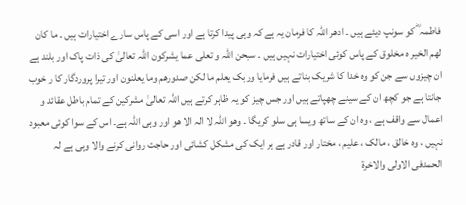فاطمہ ؓ کو سونپ دیئے ہیں ۔ ادھر اللہ کا فرمان یہ ہے کہ وہی پیدا کرتا ہے اور اسی کے پاس سارے اختیارات ہیں ۔ ما کان لھم الخیر ہ مخلوق کے پاس کوئی اختیارات نہیں ہیں ۔ سبحن اللہ و تعلی عما یشرکون اللہ تعالیٰ کی ذات پاک اور بلند ہے ان چیزوں سے جن کو وہ خدا کا شریک بناتے ہیں فرمایا وربک یعلم ما لکن صدورھم وما یعلنون اور تیرا پروردگار کا ر خوب جانتا ہے جو کچھ ان کے سینے چھپاتے ہیں اور جس چیز کو یہ ظاہر کرتے ہیں اللہ تعالیٰ مشرکین کے تمام باطل عقائد و اعمال سے واقف ہے ، وہ ان کے ساتھ ویسا ہی سلو کریگا ۔ وھو اللہ لا الہ الا ھو اور وہی اللہ ہے۔ اس کے سوا کوئی معبود نہیں ، وہ خالق ، مالک ، علیم ، مختار اور قادر ہے ہر ایک کی مشکل کشائی اور حاجت روانی کرنے والا وہی ہے لہ الحمدفی الاولی والاخرۃ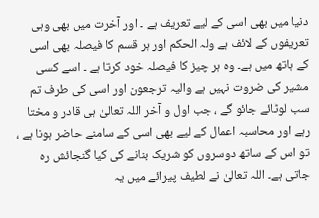دنیا میں بھی اسی کے لیے تعریف ہے ۔ اور آخرت میں بھی وہی تعریفوں کے لائف ہے ولہ الحکم اور ہر قسم کا فیصلہ بھی اسی کے ہاتھ میں ہے۔ وہ ہر چیز کا فیصلہ خود کرتا ہے ۔ اسے کسی مشیر کی ضروت نہیں ہے والیہ ترجعون اور اسی کی طرف تم سب لوٹائے جائو گے ، جب اول و آخر اللہ تعالیٰ ہی قادر و مختا رہے اور محاسبہ اعمال کے لیے بھی اسی کے سامنے حاضر ہونا ہے ، تو اس کے ساتھ دوسروں کو شریک بنانے کی کیا گنجائش رہ جاتی ہے۔ اللہ تعالیٰ نے لطیف پیرائے میں یہ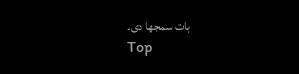بات سمجھا دی۔
Top